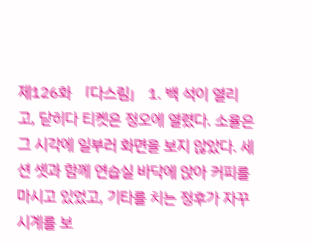제126화 「다스림」 1. 백 석이 열리고, 닫히다 티켓은 정오에 열렸다. 소율은 그 시각에 일부러 화면을 보지 않았다. 세션 셋과 함께 연습실 바닥에 앉아 커피를 마시고 있었고, 기타를 치는 정후가 자꾸 시계를 보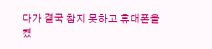다가 결국 참지 못하고 휴대폰을 켰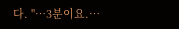다. "…3분이요.…